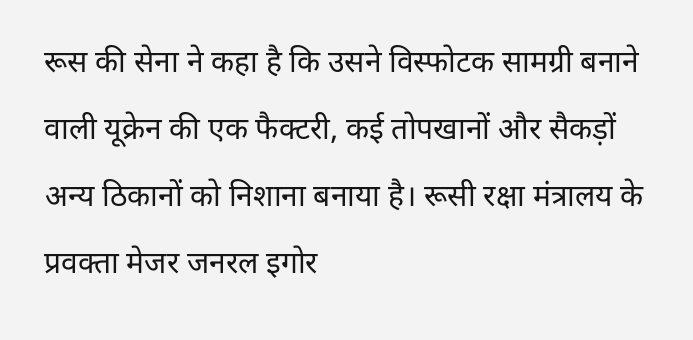रूस की सेना ने कहा है कि उसने विस्फोटक सामग्री बनाने वाली यूक्रेन की एक फैक्टरी, कई तोपखानों और सैकड़ों अन्य ठिकानों को निशाना बनाया है। रूसी रक्षा मंत्रालय के प्रवक्ता मेजर जनरल इगोर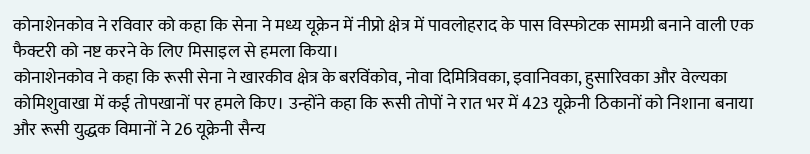कोनाशेनकोव ने रविवार को कहा कि सेना ने मध्य यूक्रेन में नीप्रो क्षेत्र में पावलोहराद के पास विस्फोटक सामग्री बनाने वाली एक फैक्टरी को नष्ट करने के लिए मिसाइल से हमला किया।
कोनाशेनकोव ने कहा कि रूसी सेना ने खारकीव क्षेत्र के बरविंकोव, नोवा दिमित्रिवका, इवानिवका, हुसारिवका और वेल्यका कोमिशुवाखा में कई तोपखानों पर हमले किए। उन्होंने कहा कि रूसी तोपों ने रात भर में 423 यूक्रेनी ठिकानों को निशाना बनाया और रूसी युद्धक विमानों ने 26 यूक्रेनी सैन्य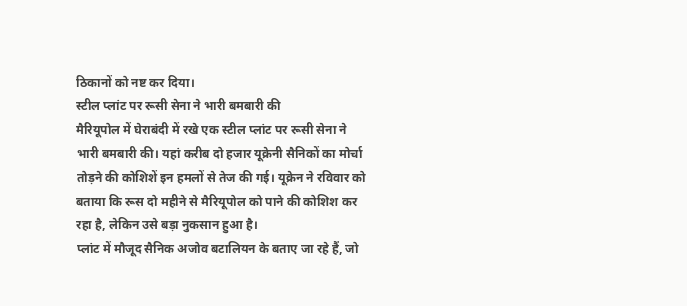ठिकानों को नष्ट कर दिया।
स्टील प्लांट पर रूसी सेना ने भारी बमबारी की
मैरियूपोल में घेराबंदी में रखे एक स्टील प्लांट पर रूसी सेना ने भारी बमबारी की। यहां करीब दो हजार यूक्रेनी सैनिकों का मोर्चा तोड़ने की कोशिशें इन हमलों से तेज की गई। यूक्रेन ने रविवार को बताया कि रूस दो महीने से मैरियूपोल को पाने की कोशिश कर रहा है, लेकिन उसे बड़ा नुकसान हुआ है।
प्लांट में मौजूद सैनिक अजोव बटालियन के बताए जा रहे हैं, जो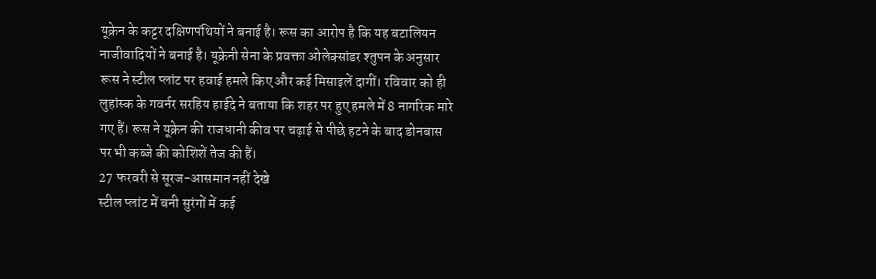यूक्रेन के कट्टर दक्षिणपंथियों ने बनाई है। रूस का आरोप है कि यह बटालियन नाजीवादियों ने बनाई है। यूक्रेनी सेना के प्रवक्ता ओलेक्सांडर श्तुपन के अनुसार रूस ने स्टील प्लांट पर हवाई हमले किए और कई मिसाइलें दागीं। रविवार को ही लुहांस्क के गवर्नर सरहिय हाईदे ने बताया कि शहर पर हुए हमले में 8 नागरिक मारे गए हैं। रूस ने यूक्रेन की राजधानी कीव पर चढ़ाई से पीछे हटने के बाद डोनबास पर भी कब्जे की कोशिशें तेज की हैं।
27 फरवरी से सूरज-आसमान नहीं देखे
स्टील प्लांट में बनी सुरंगों में कई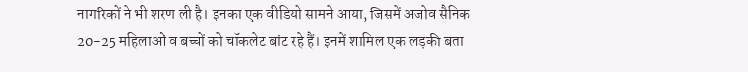नागरिकों ने भी शरण ली है। इनका एक वीडियो सामने आया, जिसमें अजोव सैनिक 20-25 महिलाओं व बच्चों को चॉकलेट बांट रहे हैं। इनमें शामिल एक लड़की बता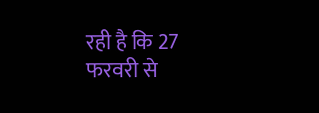रही है कि 27 फरवरी से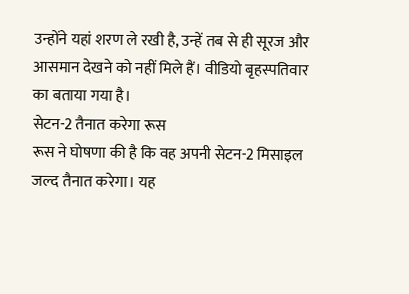उन्होंने यहां शरण ले रखी है, उन्हें तब से ही सूरज और आसमान देखने को नहीं मिले हैं। वीडियो बृहस्पतिवार का बताया गया है।
सेटन-2 तैनात करेगा रूस
रूस ने घोषणा की है कि वह अपनी सेटन-2 मिसाइल जल्द तैनात करेगा। यह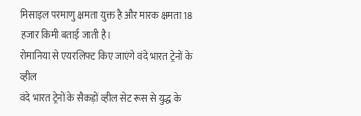मिसाइल परमाणु क्षमता युक्त है और मारक क्षमता 18 हजार किमी बताई जाती है।
रोमानिया से एयरलिफ्ट किए जाएंगे वंदे भारत ट्रेनों के व्हील
वंदे भारत ट्रेनों के सैकड़ों व्हील सेट रूस से युद्ध के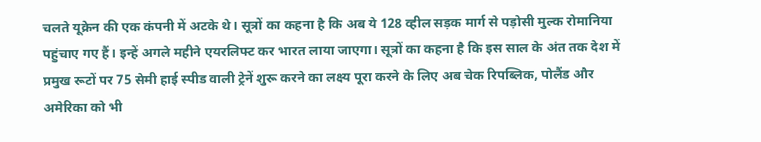चलते यूक्रेन की एक कंपनी में अटके थे। सूत्रों का कहना है कि अब ये 128 व्हील सड़क मार्ग से पड़ोसी मुल्क रोमानिया पहुंचाए गए हैं। इन्हें अगले महीने एयरलिफ्ट कर भारत लाया जाएगा। सूत्रों का कहना है कि इस साल के अंत तक देश में प्रमुख रूटों पर 75 सेमी हाई स्पीड वाली ट्रेनें शुरू करने का लक्ष्य पूरा करने के लिए अब चेक रिपब्लिक, पोलैंड और अमेरिका को भी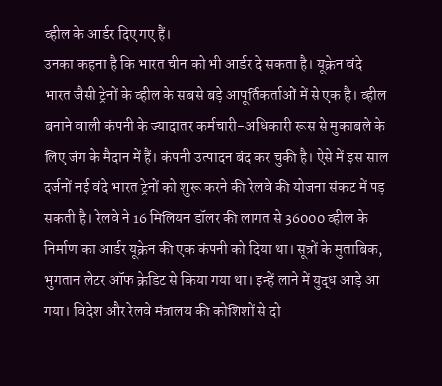व्हील के आर्डर दिए गए हैं।
उनका कहना है कि भारत चीन को भी आर्डर दे सकता है। यूक्रेन वंदे भारत जैसी ट्रेनों के व्हील के सबसे बड़े आपूर्तिकर्ताओं में से एक है। व्हील बनाने वाली कंपनी के ज्यादातर कर्मचारी-अधिकारी रूस से मुकाबले के लिए जंग के मैदान में हैं। कंपनी उत्पादन बंद कर चुकी है। ऐसे में इस साल दर्जनों नई वंदे भारत ट्रेनों को शुरू करने की रेलवे की योजना संकट में पड़ सकती है। रेलवे ने 16 मिलियन डॉलर की लागत से 36000 व्हील के निर्माण का आर्डर यूक्रेन की एक कंपनी को दिया था। सूत्रों के मुताबिक, भुगतान लेटर ऑफ क्रेडिट से किया गया था। इन्हें लाने में युद्ध आड़े आ गया। विदेश और रेलवे मंत्रालय की कोशिशों से दो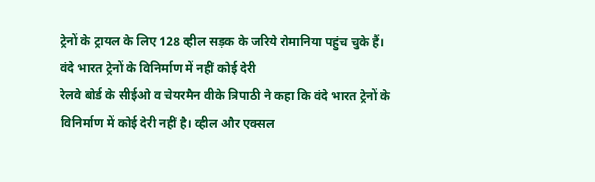ट्रेनों के ट्रायल के लिए 128 व्हील सड़क के जरिये रोमानिया पहुंच चुके हैं।
वंदे भारत ट्रेनों के विनिर्माण में नहीं कोई देरी
रेलवे बोर्ड के सीईओ व चेयरमैन वीके त्रिपाठी ने कहा कि वंदे भारत ट्रेनों के विनिर्माण में कोई देरी नहीं है। व्हील और एक्सल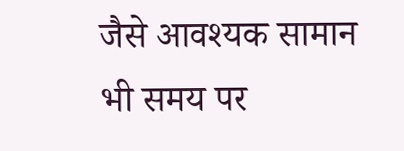जैसे आवश्यक सामान भी समय पर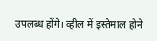उपलब्ध होंगे। व्हील में इस्तेमाल होने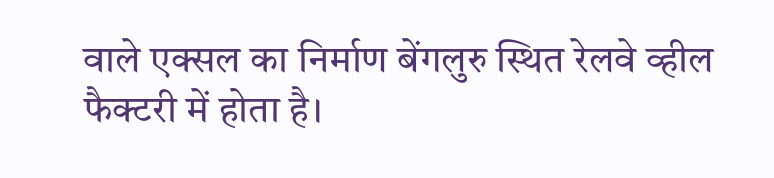वाले एक्सल का निर्माण बेंगलुरु स्थित रेलवे व्हील फैक्टरी में होता है।